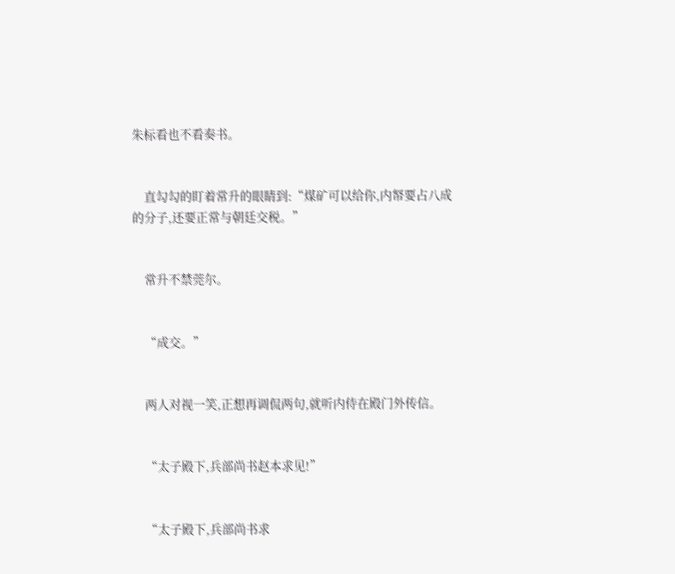朱标看也不看奏书。


    直勾勾的盯着常升的眼睛到:“煤矿可以给你,内帑要占八成的分子,还要正常与朝廷交税。”


    常升不禁莞尔。


    “成交。”


    两人对视一笑,正想再调侃两句,就听内侍在殿门外传信。


    “太子殿下,兵部尚书赵本求见!”


    “太子殿下,兵部尚书求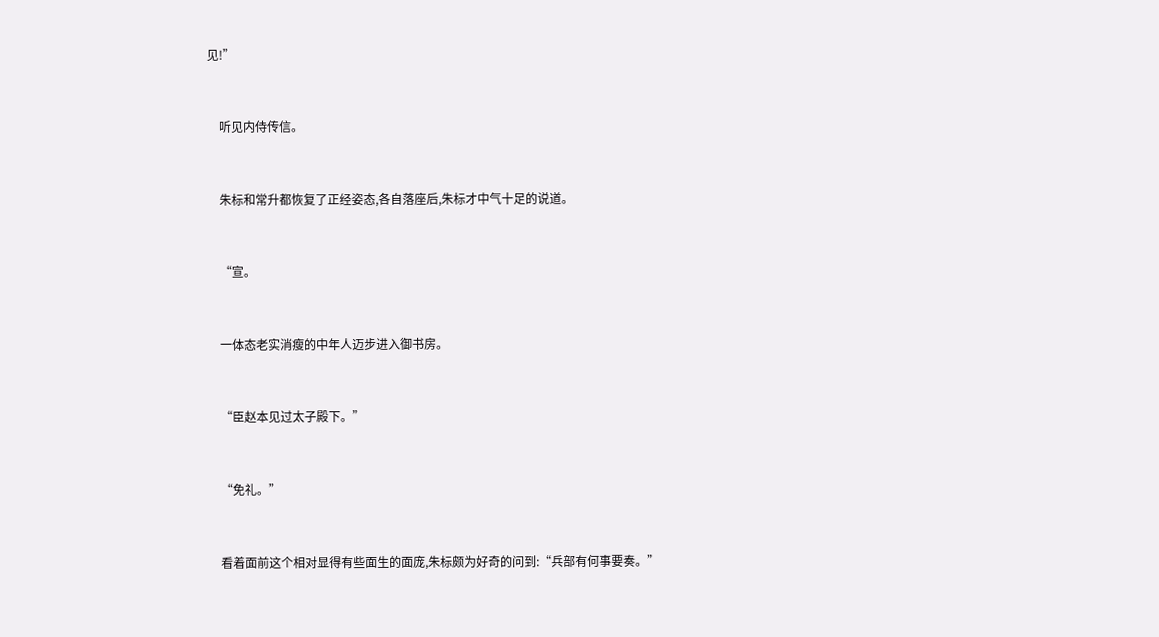见!”


    听见内侍传信。


    朱标和常升都恢复了正经姿态,各自落座后,朱标才中气十足的说道。


    “宣。


    一体态老实消瘦的中年人迈步进入御书房。


    “臣赵本见过太子殿下。”


    “免礼。”


    看着面前这个相对显得有些面生的面庞,朱标颇为好奇的问到:“兵部有何事要奏。”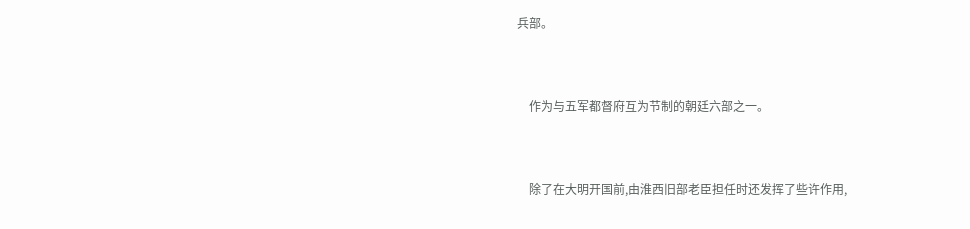兵部。


    作为与五军都督府互为节制的朝廷六部之一。


    除了在大明开国前,由淮西旧部老臣担任时还发挥了些许作用,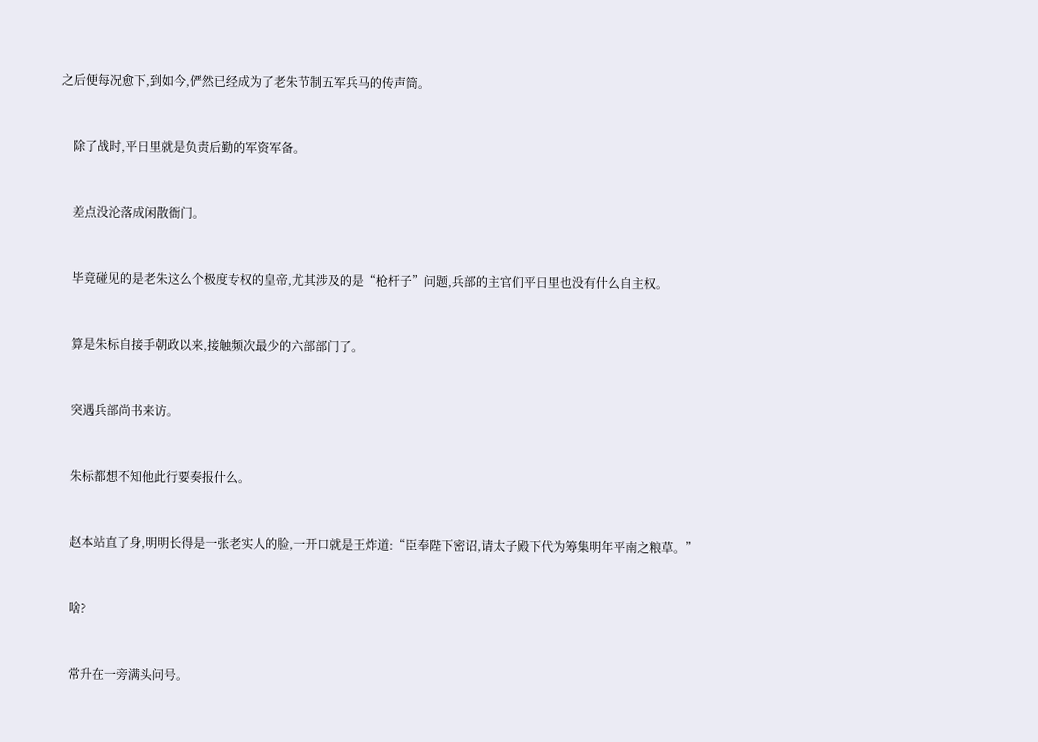之后便每况愈下,到如今,俨然已经成为了老朱节制五军兵马的传声筒。


    除了战时,平日里就是负责后勤的军资军备。


    差点没沦落成闲散衙门。


    毕竟碰见的是老朱这么个极度专权的皇帝,尤其涉及的是“枪杆子”问题,兵部的主官们平日里也没有什么自主权。


    算是朱标自接手朝政以来,接触频次最少的六部部门了。


    突遇兵部尚书来访。


    朱标都想不知他此行要奏报什么。


    赵本站直了身,明明长得是一张老实人的脸,一开口就是王炸道:“臣奉陛下密诏,请太子殿下代为筹集明年平南之粮草。”


    啥?


    常升在一旁满头问号。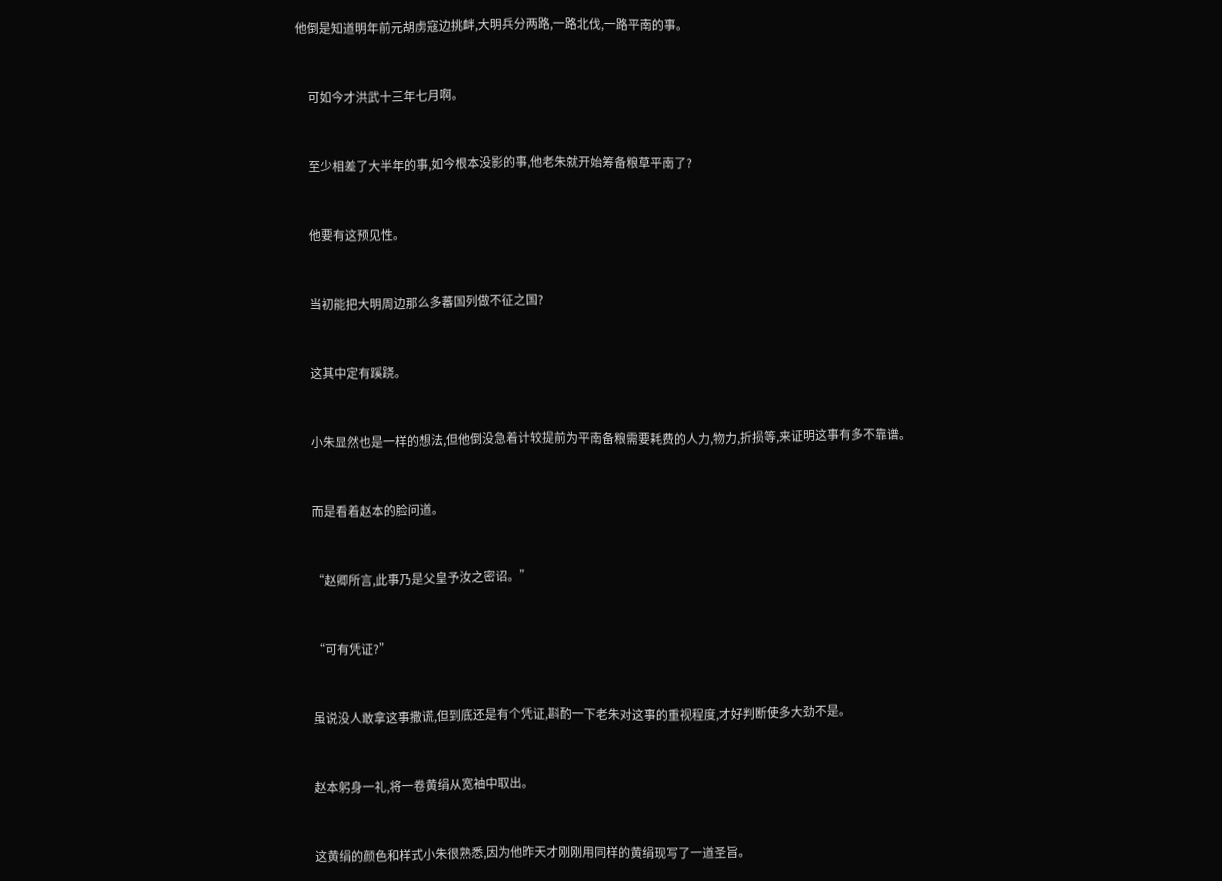他倒是知道明年前元胡虏寇边挑衅,大明兵分两路,一路北伐,一路平南的事。


    可如今才洪武十三年七月啊。


    至少相差了大半年的事,如今根本没影的事,他老朱就开始筹备粮草平南了?


    他要有这预见性。


    当初能把大明周边那么多蕃国列做不征之国?


    这其中定有蹊跷。


    小朱显然也是一样的想法,但他倒没急着计较提前为平南备粮需要耗费的人力,物力,折损等,来证明这事有多不靠谱。


    而是看着赵本的脸问道。


    “赵卿所言,此事乃是父皇予汝之密诏。”


    “可有凭证?”


    虽说没人敢拿这事撒谎,但到底还是有个凭证,斟酌一下老朱对这事的重视程度,才好判断使多大劲不是。


    赵本躬身一礼,将一卷黄绢从宽袖中取出。


    这黄绢的颜色和样式小朱很熟悉,因为他昨天才刚刚用同样的黄绢现写了一道圣旨。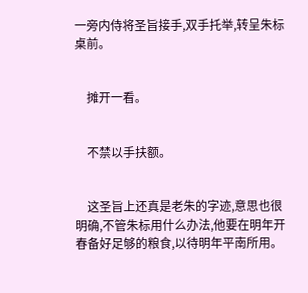一旁内侍将圣旨接手,双手托举,转呈朱标桌前。


    摊开一看。


    不禁以手扶额。


    这圣旨上还真是老朱的字迹,意思也很明确,不管朱标用什么办法,他要在明年开春备好足够的粮食,以待明年平南所用。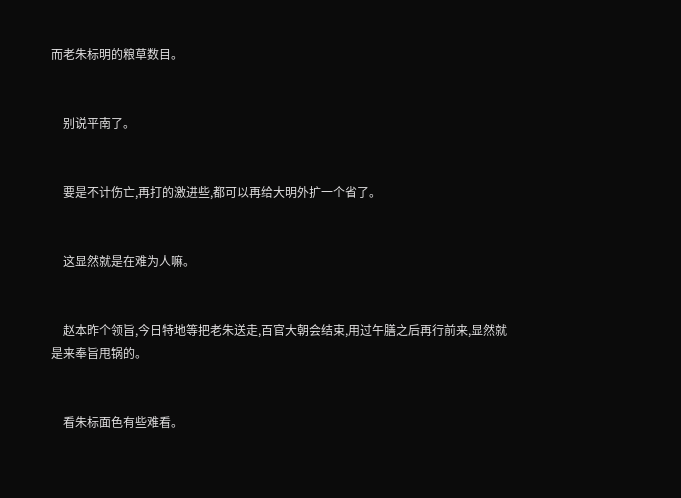而老朱标明的粮草数目。


    别说平南了。


    要是不计伤亡,再打的激进些,都可以再给大明外扩一个省了。


    这显然就是在难为人嘛。


    赵本昨个领旨,今日特地等把老朱送走,百官大朝会结束,用过午膳之后再行前来,显然就是来奉旨甩锅的。


    看朱标面色有些难看。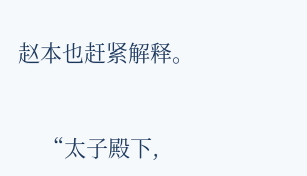赵本也赶紧解释。


    “太子殿下,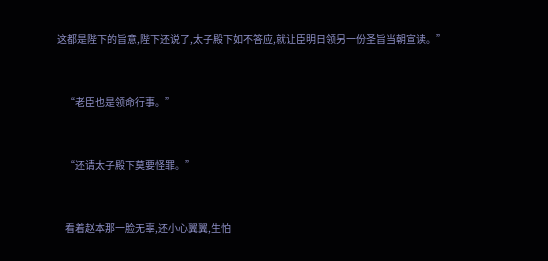这都是陛下的旨意,陛下还说了,太子殿下如不答应,就让臣明日领另一份圣旨当朝宣读。”


    “老臣也是领命行事。”


    “还请太子殿下莫要怪罪。”


    看着赵本那一脸无辜,还小心翼翼,生怕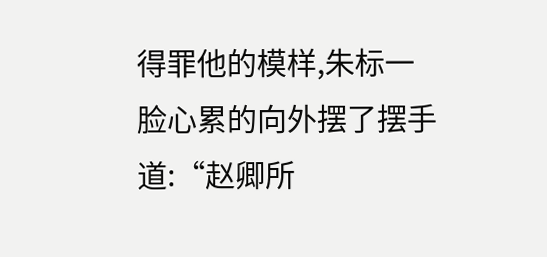得罪他的模样,朱标一脸心累的向外摆了摆手道:“赵卿所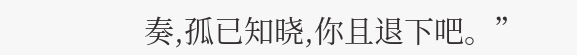奏,孤已知晓,你且退下吧。”